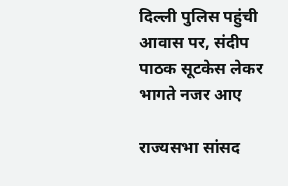दिल्ली पुलिस पहुंची आवास पर, संदीप पाठक सूटकेस लेकर भागते नजर आए

राज्यसभा सांसद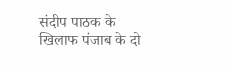संदीप पाठक के खिलाफ पंजाब के दो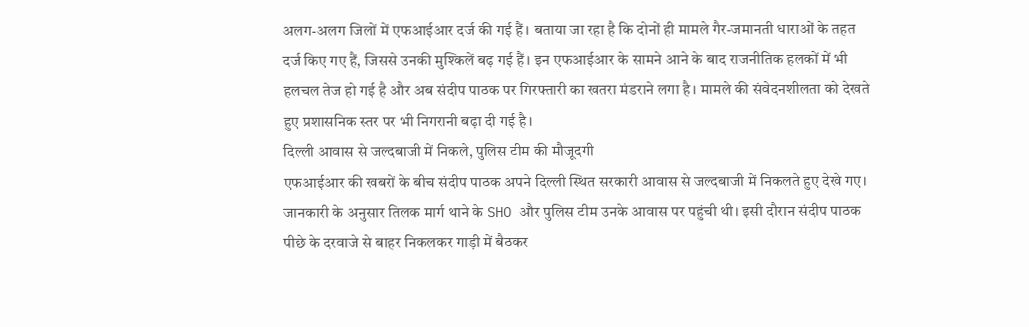अलग-अलग जिलों में एफआईआर दर्ज की गई हैं। बताया जा रहा है कि दोनों ही मामले गैर-जमानती धाराओं के तहत दर्ज किए गए हैं, जिससे उनकी मुश्किलें बढ़ गई हैं। इन एफआईआर के सामने आने के बाद राजनीतिक हलकों में भी हलचल तेज हो गई है और अब संदीप पाठक पर गिरफ्तारी का खतरा मंडराने लगा है। मामले की संवेदनशीलता को देखते हुए प्रशासनिक स्तर पर भी निगरानी बढ़ा दी गई है।
दिल्ली आवास से जल्दबाजी में निकले, पुलिस टीम की मौजूदगी
एफआईआर की खबरों के बीच संदीप पाठक अपने दिल्ली स्थित सरकारी आवास से जल्दबाजी में निकलते हुए देखे गए। जानकारी के अनुसार तिलक मार्ग थाने के SHO और पुलिस टीम उनके आवास पर पहुंची थी। इसी दौरान संदीप पाठक पीछे के दरवाजे से बाहर निकलकर गाड़ी में बैठकर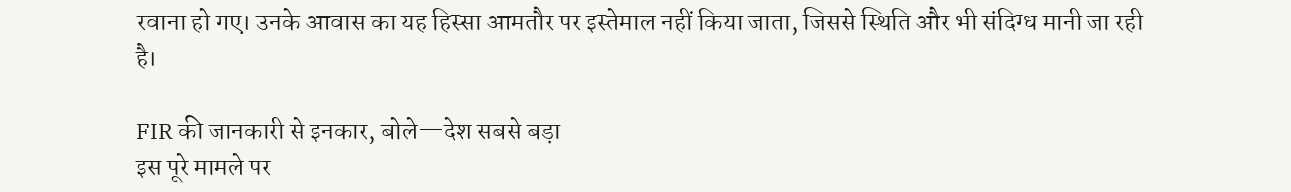रवाना हो गए। उनके आवास का यह हिस्सा आमतौर पर इस्तेमाल नहीं किया जाता, जिससे स्थिति और भी संदिग्ध मानी जा रही है।

FIR की जानकारी से इनकार, बोले—देश सबसे बड़ा
इस पूरे मामले पर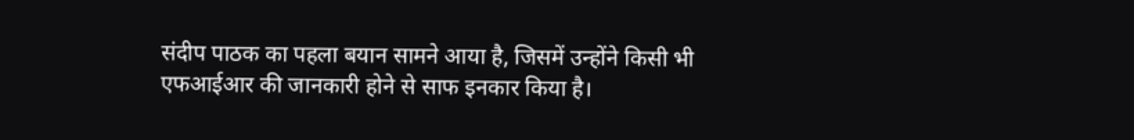संदीप पाठक का पहला बयान सामने आया है, जिसमें उन्होंने किसी भी एफआईआर की जानकारी होने से साफ इनकार किया है।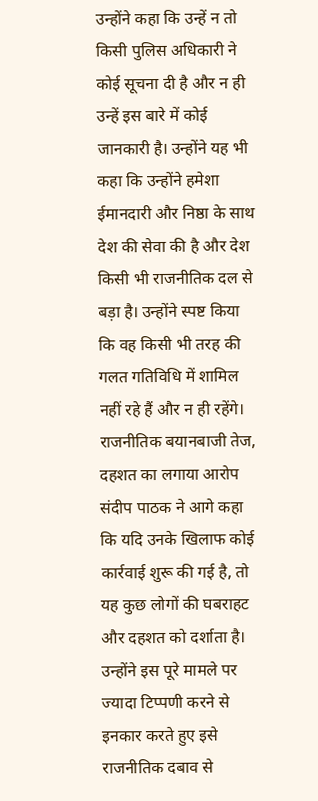उन्होंने कहा कि उन्हें न तो किसी पुलिस अधिकारी ने कोई सूचना दी है और न ही उन्हें इस बारे में कोई जानकारी है। उन्होंने यह भी कहा कि उन्होंने हमेशा ईमानदारी और निष्ठा के साथ देश की सेवा की है और देश किसी भी राजनीतिक दल से बड़ा है। उन्होंने स्पष्ट किया कि वह किसी भी तरह की गलत गतिविधि में शामिल नहीं रहे हैं और न ही रहेंगे।
राजनीतिक बयानबाजी तेज, दहशत का लगाया आरोप
संदीप पाठक ने आगे कहा कि यदि उनके खिलाफ कोई कार्रवाई शुरू की गई है, तो यह कुछ लोगों की घबराहट और दहशत को दर्शाता है। उन्होंने इस पूरे मामले पर ज्यादा टिप्पणी करने से इनकार करते हुए इसे राजनीतिक दबाव से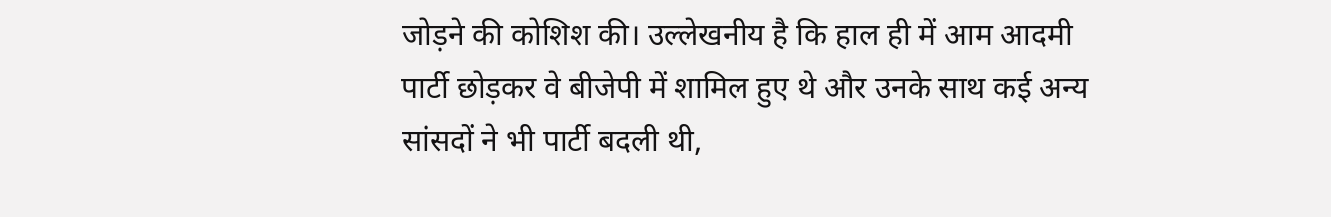जोड़ने की कोशिश की। उल्लेखनीय है कि हाल ही में आम आदमी पार्टी छोड़कर वे बीजेपी में शामिल हुए थे और उनके साथ कई अन्य सांसदों ने भी पार्टी बदली थी,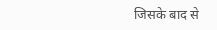जिसके बाद से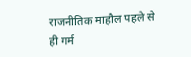राजनीतिक माहौल पहले से ही गर्म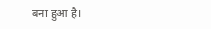बना हुआ है।